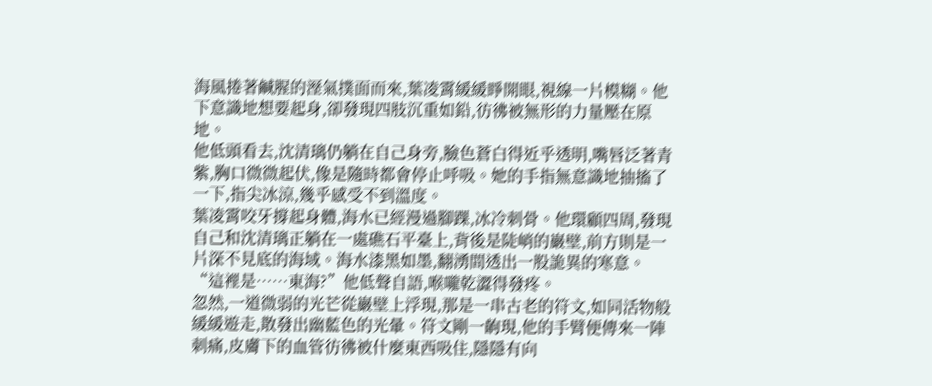海風捲著鹹腥的溼氣撲面而來,葉凌霄緩緩睜開眼,視線一片模糊。他下意識地想要起身,卻發現四肢沉重如鉛,彷彿被無形的力量壓在原地。
他低頭看去,沈清璃仍躺在自己身旁,臉色蒼白得近乎透明,嘴唇泛著青紫,胸口微微起伏,像是隨時都會停止呼吸。她的手指無意識地抽搐了一下,指尖冰涼,幾乎感受不到溫度。
葉凌霄咬牙撐起身體,海水已經漫過腳踝,冰冷刺骨。他環顧四周,發現自己和沈清璃正躺在一處礁石平臺上,背後是陡峭的巖壁,前方則是一片深不見底的海域。海水漆黑如墨,翻湧間透出一股詭異的寒意。
“這裡是……東海?”他低聲自語,喉嚨乾澀得發疼。
忽然,一道微弱的光芒從巖壁上浮現,那是一串古老的符文,如同活物般緩緩遊走,散發出幽藍色的光暈。符文剛一齣現,他的手臂便傳來一陣刺痛,皮膚下的血管彷彿被什麼東西吸住,隱隱有向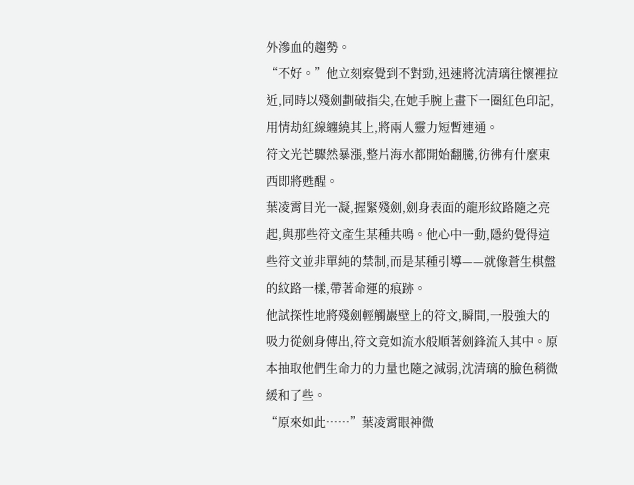外滲血的趨勢。
“不好。”他立刻察覺到不對勁,迅速將沈清璃往懷裡拉近,同時以殘劍劃破指尖,在她手腕上畫下一圈紅色印記,用情劫紅線纏繞其上,將兩人靈力短暫連通。
符文光芒驟然暴漲,整片海水都開始翻騰,彷彿有什麼東西即將甦醒。
葉凌霄目光一凝,握緊殘劍,劍身表面的龍形紋路隨之亮起,與那些符文產生某種共鳴。他心中一動,隱約覺得這些符文並非單純的禁制,而是某種引導——就像蒼生棋盤的紋路一樣,帶著命運的痕跡。
他試探性地將殘劍輕觸巖壁上的符文,瞬間,一股強大的吸力從劍身傳出,符文竟如流水般順著劍鋒流入其中。原本抽取他們生命力的力量也隨之減弱,沈清璃的臉色稍微緩和了些。
“原來如此……”葉凌霄眼神微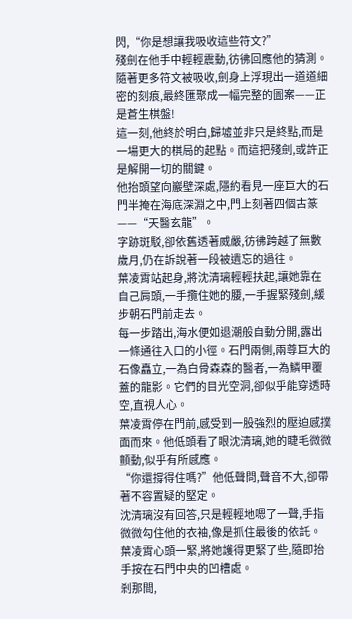閃,“你是想讓我吸收這些符文?”
殘劍在他手中輕輕震動,彷彿回應他的猜測。隨著更多符文被吸收,劍身上浮現出一道道細密的刻痕,最終匯聚成一幅完整的圖案——正是蒼生棋盤!
這一刻,他終於明白,歸墟並非只是終點,而是一場更大的棋局的起點。而這把殘劍,或許正是解開一切的關鍵。
他抬頭望向巖壁深處,隱約看見一座巨大的石門半掩在海底深淵之中,門上刻著四個古篆——“天醫玄龍”。
字跡斑駁,卻依舊透著威嚴,彷彿跨越了無數歲月,仍在訴說著一段被遺忘的過往。
葉凌霄站起身,將沈清璃輕輕扶起,讓她靠在自己肩頭,一手攬住她的腰,一手握緊殘劍,緩步朝石門前走去。
每一步踏出,海水便如退潮般自動分開,露出一條通往入口的小徑。石門兩側,兩尊巨大的石像矗立,一為白骨森森的醫者,一為鱗甲覆蓋的龍影。它們的目光空洞,卻似乎能穿透時空,直視人心。
葉凌霄停在門前,感受到一股強烈的壓迫感撲面而來。他低頭看了眼沈清璃,她的睫毛微微顫動,似乎有所感應。
“你還撐得住嗎?”他低聲問,聲音不大,卻帶著不容置疑的堅定。
沈清璃沒有回答,只是輕輕地嗯了一聲,手指微微勾住他的衣袖,像是抓住最後的依託。
葉凌霄心頭一緊,將她護得更緊了些,隨即抬手按在石門中央的凹槽處。
剎那間,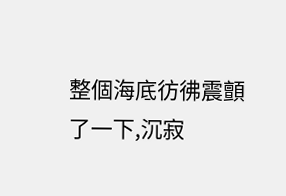整個海底彷彿震顫了一下,沉寂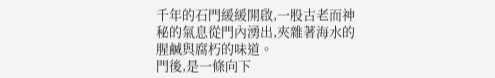千年的石門緩緩開啟,一股古老而神秘的氣息從門內湧出,夾雜著海水的腥鹹與腐朽的味道。
門後,是一條向下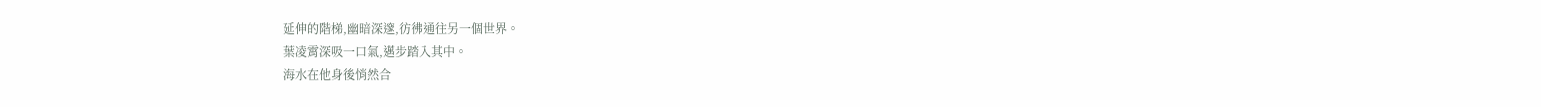延伸的階梯,幽暗深邃,彷彿通往另一個世界。
葉凌霄深吸一口氣,邁步踏入其中。
海水在他身後悄然合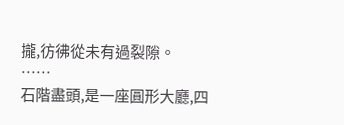攏,彷彿從未有過裂隙。
……
石階盡頭,是一座圓形大廳,四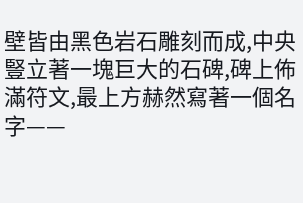壁皆由黑色岩石雕刻而成,中央豎立著一塊巨大的石碑,碑上佈滿符文,最上方赫然寫著一個名字——